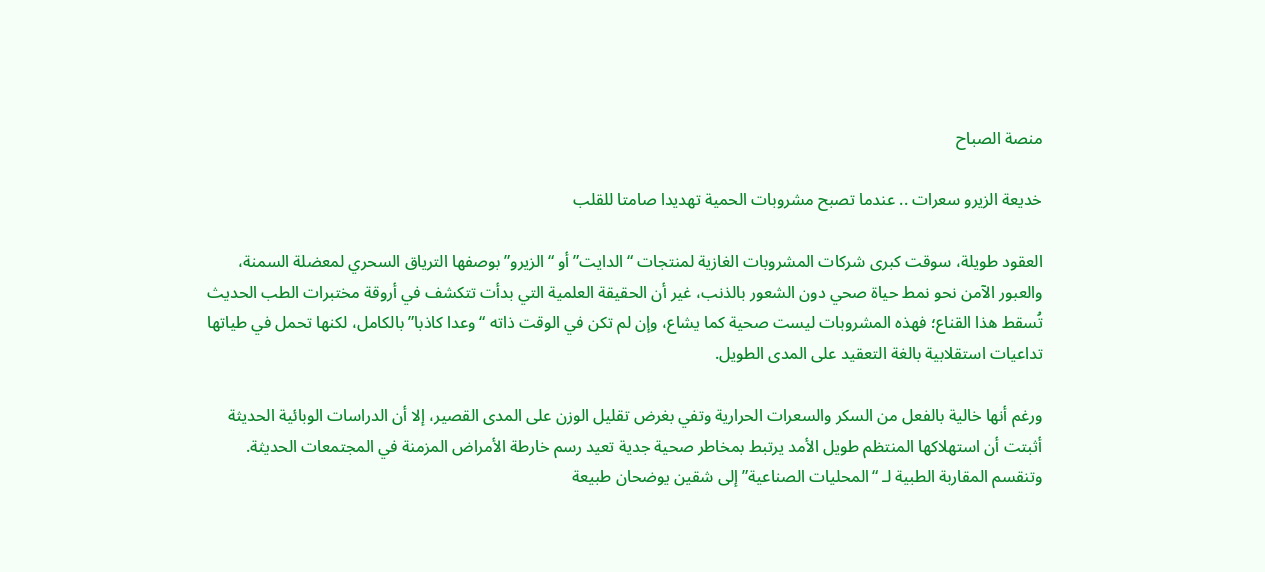منصة الصباح

خديعة الزيرو سعرات .. عندما تصبح مشروبات الحمية تهديدا صامتا للقلب

العقود طويلة، سوقت كبرى شركات المشروبات الغازية لمنتجات “الدايت” أو “الزيرو” بوصفها الترياق السحري لمعضلة السمنة، والعبور الآمن نحو نمط حياة صحي دون الشعور بالذنب، غير أن الحقيقة العلمية التي بدأت تتكشف في أروقة مختبرات الطب الحديث تُسقط هذا القناع؛ فهذه المشروبات ليست صحية كما يشاع، وإن لم تكن في الوقت ذاته “وعدا كاذبا” بالكامل، لكنها تحمل في طياتها تداعيات استقلابية بالغة التعقيد على المدى الطويل.

ورغم أنها خالية بالفعل من السكر والسعرات الحرارية وتفي بغرض تقليل الوزن على المدى القصير، إلا أن الدراسات الوبائية الحديثة أثبتت أن استهلاكها المنتظم طويل الأمد يرتبط بمخاطر صحية جدية تعيد رسم خارطة الأمراض المزمنة في المجتمعات الحديثة.
وتنقسم المقاربة الطبية لـ “المحليات الصناعية” إلى شقين يوضحان طبيعة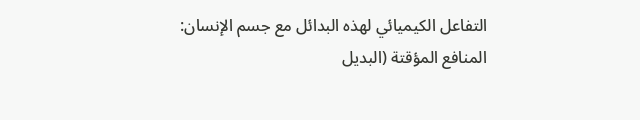التفاعل الكيميائي لهذه البدائل مع جسم الإنسان:
المنافع المؤقتة (البديل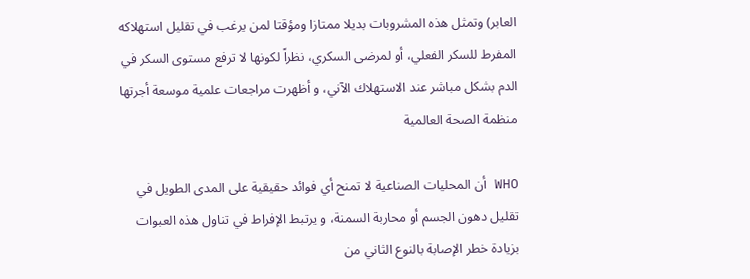العابر) وتمثل هذه المشروبات بديلا ممتازا ومؤقتا لمن يرغب في تقليل استهلاكه المفرط للسكر الفعلي، أو لمرضى السكري، نظراً لكونها لا ترفع مستوى السكر في الدم بشكل مباشر عند الاستهلاك الآني، و أظهرت مراجعات علمية موسعة أجرتها منظمة الصحة العالمية

WHO أن المحليات الصناعية لا تمنح أي فوائد حقيقية على المدى الطويل في تقليل دهون الجسم أو محاربة السمنة، و يرتبط الإفراط في تناول هذه العبوات بزيادة خطر الإصابة بالنوع الثاني من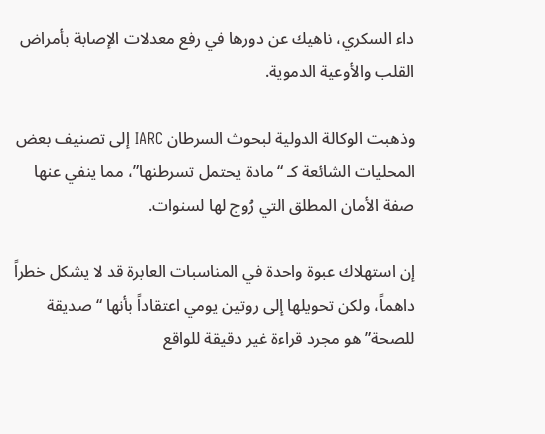داء السكري، ناهيك عن دورها في رفع معدلات الإصابة بأمراض القلب والأوعية الدموية.

وذهبت الوكالة الدولية لبحوث السرطان IARC إلى تصنيف بعض المحليات الشائعة كـ “مادة يحتمل تسرطنها”، مما ينفي عنها صفة الأمان المطلق التي رُوج لها لسنوات.

إن استهلاك عبوة واحدة في المناسبات العابرة قد لا يشكل خطراً داهماً، ولكن تحويلها إلى روتين يومي اعتقاداً بأنها “صديقة للصحة” هو مجرد قراءة غير دقيقة للواقع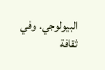البيولوجي. وفي ثقافة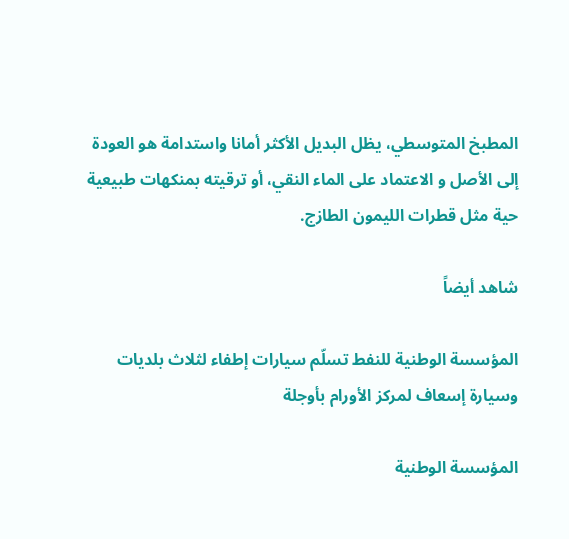المطبخ المتوسطي، يظل البديل الأكثر أمانا واستدامة هو العودة إلى الأصل و الاعتماد على الماء النقي، أو ترقيته بمنكهات طبيعية حية مثل قطرات الليمون الطازج.

شاهد أيضاً

المؤسسة الوطنية للنفط تسلّم سيارات إطفاء لثلاث بلديات وسيارة إسعاف لمركز الأورام بأوجلة

المؤسسة الوطنية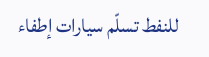للنفط تسلّم سيارات إطفاء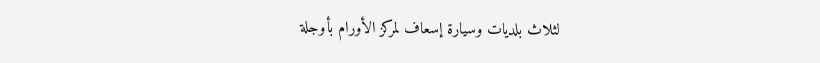لثلاث بلديات وسيارة إسعاف لمركز الأورام بأوجلة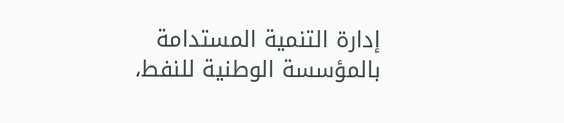إدارة التنمية المستدامة بالمؤسسة الوطنية للنفط،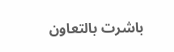باشرت بالتعاون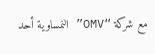مع شركة “OMV” النمساوية أحد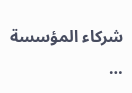شركاء المؤسسة …